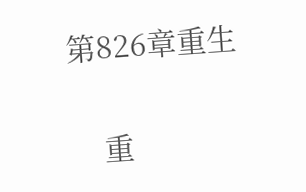第826章重生

    重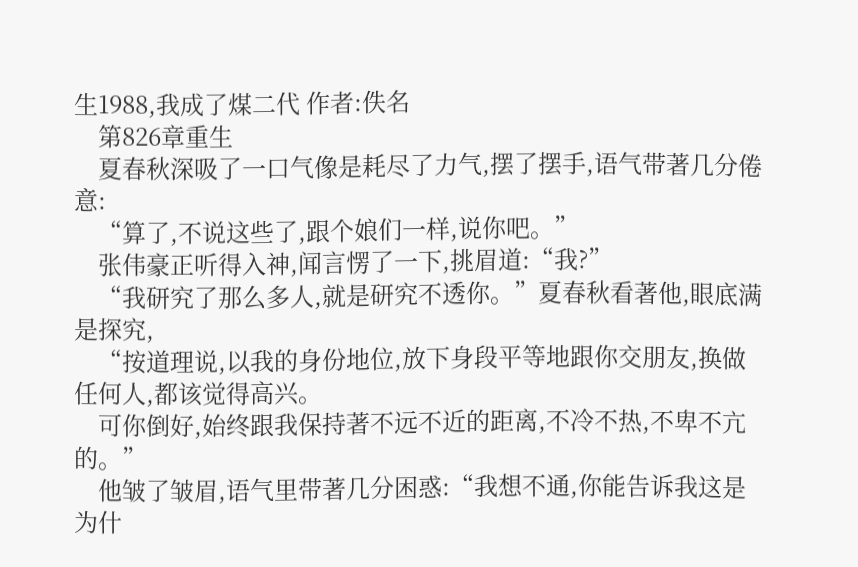生1988,我成了煤二代 作者:佚名
    第826章重生
    夏春秋深吸了一口气像是耗尽了力气,摆了摆手,语气带著几分倦意:
    “算了,不说这些了,跟个娘们一样,说你吧。”
    张伟豪正听得入神,闻言愣了一下,挑眉道:“我?”
    “我研究了那么多人,就是研究不透你。”夏春秋看著他,眼底满是探究,
    “按道理说,以我的身份地位,放下身段平等地跟你交朋友,换做任何人,都该觉得高兴。
    可你倒好,始终跟我保持著不远不近的距离,不冷不热,不卑不亢的。”
    他皱了皱眉,语气里带著几分困惑:“我想不通,你能告诉我这是为什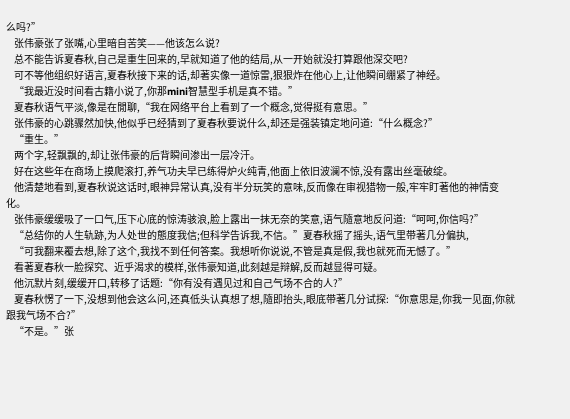么吗?”
    张伟豪张了张嘴,心里暗自苦笑——他该怎么说?
    总不能告诉夏春秋,自己是重生回来的,早就知道了他的结局,从一开始就没打算跟他深交吧?
    可不等他组织好语言,夏春秋接下来的话,却著实像一道惊雷,狠狠炸在他心上,让他瞬间绷紧了神经。
    “我最近没时间看古籍小说了,你那mini智慧型手机是真不错。”
    夏春秋语气平淡,像是在閒聊,“我在网络平台上看到了一个概念,觉得挺有意思。”
    张伟豪的心跳骤然加快,他似乎已经猜到了夏春秋要说什么,却还是强装镇定地问道:“什么概念?”
    “重生。”
    两个字,轻飘飘的,却让张伟豪的后背瞬间渗出一层冷汗。
    好在这些年在商场上摸爬滚打,养气功夫早已练得炉火纯青,他面上依旧波澜不惊,没有露出丝毫破绽。
    他清楚地看到,夏春秋说这话时,眼神异常认真,没有半分玩笑的意味,反而像在审视猎物一般,牢牢盯著他的神情变化。
    张伟豪缓缓吸了一口气,压下心底的惊涛骇浪,脸上露出一抹无奈的笑意,语气隨意地反问道:“呵呵,你信吗?”
    “总结你的人生轨跡,为人处世的態度我信;但科学告诉我,不信。”夏春秋摇了摇头,语气里带著几分偏执,
    “可我翻来覆去想,除了这个,我找不到任何答案。我想听你说说,不管是真是假,我也就死而无憾了。”
    看著夏春秋一脸探究、近乎渴求的模样,张伟豪知道,此刻越是辩解,反而越显得可疑。
    他沉默片刻,缓缓开口,转移了话题:“你有没有遇见过和自己气场不合的人?”
    夏春秋愣了一下,没想到他会这么问,还真低头认真想了想,隨即抬头,眼底带著几分试探:“你意思是,你我一见面,你就跟我气场不合?”
    “不是。”张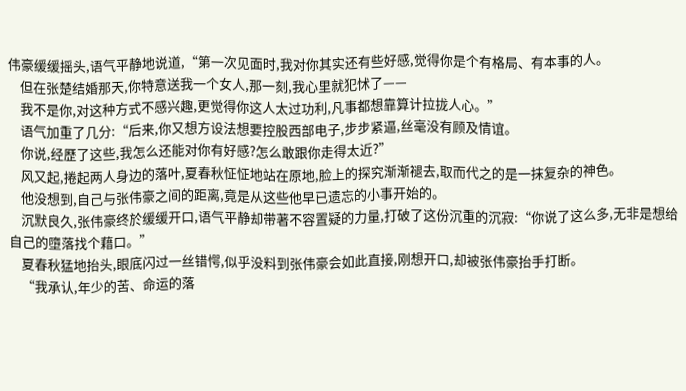伟豪缓缓摇头,语气平静地说道,“第一次见面时,我对你其实还有些好感,觉得你是个有格局、有本事的人。
    但在张楚结婚那天,你特意送我一个女人,那一刻,我心里就犯怵了——
    我不是你,对这种方式不感兴趣,更觉得你这人太过功利,凡事都想靠算计拉拢人心。”
    语气加重了几分:“后来,你又想方设法想要控股西部电子,步步紧逼,丝毫没有顾及情谊。
    你说,经歷了这些,我怎么还能对你有好感?怎么敢跟你走得太近?”
    风又起,捲起两人身边的落叶,夏春秋怔怔地站在原地,脸上的探究渐渐褪去,取而代之的是一抹复杂的神色。
    他没想到,自己与张伟豪之间的距离,竟是从这些他早已遗忘的小事开始的。
    沉默良久,张伟豪终於缓缓开口,语气平静却带著不容置疑的力量,打破了这份沉重的沉寂:“你说了这么多,无非是想给自己的墮落找个藉口。”
    夏春秋猛地抬头,眼底闪过一丝错愕,似乎没料到张伟豪会如此直接,刚想开口,却被张伟豪抬手打断。
    “我承认,年少的苦、命运的落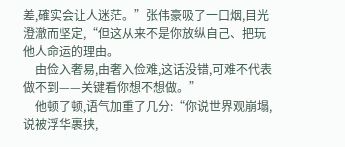差,確实会让人迷茫。”张伟豪吸了一口烟,目光澄澈而坚定,“但这从来不是你放纵自己、把玩他人命运的理由。
    由俭入奢易,由奢入俭难,这话没错,可难不代表做不到——关键看你想不想做。”
    他顿了顿,语气加重了几分:“你说世界观崩塌,说被浮华裹挟,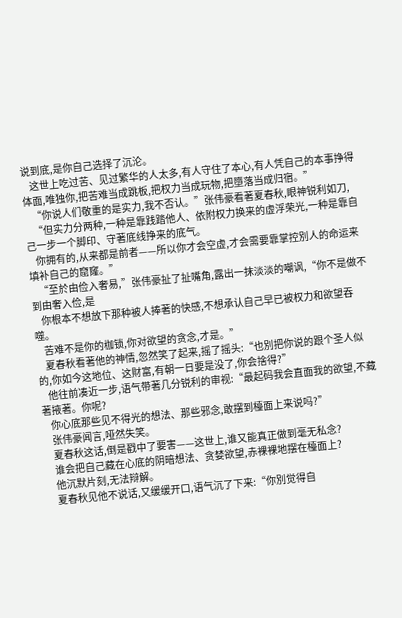说到底,是你自己选择了沉沦。
    这世上吃过苦、见过繁华的人太多,有人守住了本心,有人凭自己的本事挣得体面,唯独你,把苦难当成跳板,把权力当成玩物,把墮落当成归宿。”
    “你说人们敬重的是实力,我不否认。”张伟豪看著夏春秋,眼神锐利如刀,
    “但实力分两种,一种是靠践踏他人、依附权力换来的虚浮荣光,一种是靠自己一步一个脚印、守著底线挣来的底气。
    你拥有的,从来都是前者——所以你才会空虚,才会需要靠掌控別人的命运来填补自己的窟窿。”
    “至於由俭入奢易,”张伟豪扯了扯嘴角,露出一抹淡淡的嘲讽,“你不是做不到由奢入俭,是
    你根本不想放下那种被人捧著的快感,不想承认自己早已被权力和欲望吞噬。
    苦难不是你的枷锁,你对欲望的贪念,才是。”
    夏春秋看著他的神情,忽然笑了起来,摇了摇头:“也別把你说的跟个圣人似的,你如今这地位、这財富,有朝一日要是没了,你会捨得?”
    他往前凑近一步,语气带著几分锐利的审视:“最起码我会直面我的欲望,不藏著掖著。你呢?
    你心底那些见不得光的想法、那些邪念,敢摆到檯面上来说吗?”
    张伟豪闻言,哑然失笑。
    夏春秋这话,倒是戳中了要害——这世上,谁又能真正做到毫无私念?
    谁会把自己藏在心底的阴暗想法、贪婪欲望,赤裸裸地摆在檯面上?
    他沉默片刻,无法辩解。
    夏春秋见他不说话,又缓缓开口,语气沉了下来:“你別觉得自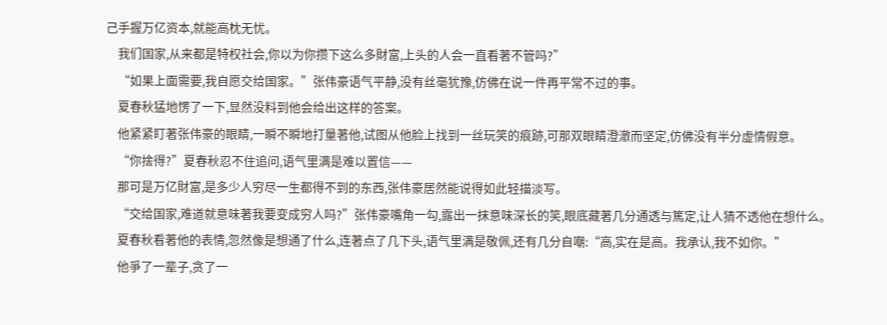己手握万亿资本,就能高枕无忧。
    我们国家,从来都是特权社会,你以为你攒下这么多財富,上头的人会一直看著不管吗?”
    “如果上面需要,我自愿交给国家。”张伟豪语气平静,没有丝毫犹豫,仿佛在说一件再平常不过的事。
    夏春秋猛地愣了一下,显然没料到他会给出这样的答案。
    他紧紧盯著张伟豪的眼睛,一瞬不瞬地打量著他,试图从他脸上找到一丝玩笑的痕跡,可那双眼睛澄澈而坚定,仿佛没有半分虚情假意。
    “你捨得?”夏春秋忍不住追问,语气里满是难以置信——
    那可是万亿財富,是多少人穷尽一生都得不到的东西,张伟豪居然能说得如此轻描淡写。
    “交给国家,难道就意味著我要变成穷人吗?”张伟豪嘴角一勾,露出一抹意味深长的笑,眼底藏著几分通透与篤定,让人猜不透他在想什么。
    夏春秋看著他的表情,忽然像是想通了什么,连著点了几下头,语气里满是敬佩,还有几分自嘲:“高,实在是高。我承认,我不如你。”
    他爭了一辈子,贪了一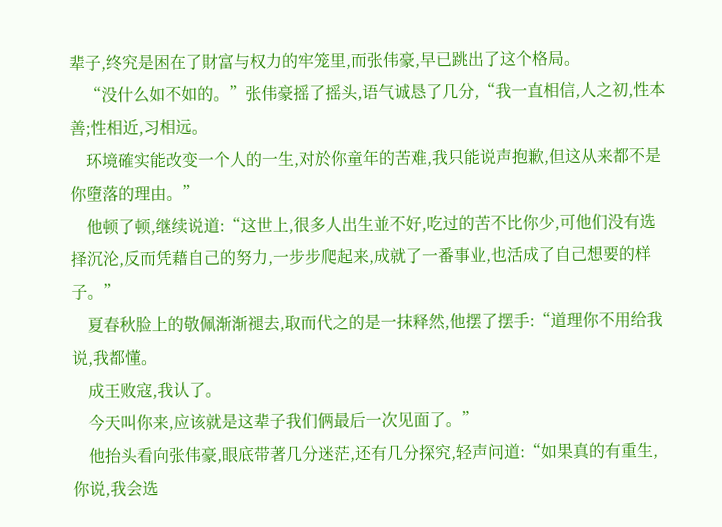辈子,终究是困在了財富与权力的牢笼里,而张伟豪,早已跳出了这个格局。
    “没什么如不如的。”张伟豪摇了摇头,语气诚恳了几分,“我一直相信,人之初,性本善;性相近,习相远。
    环境確实能改变一个人的一生,对於你童年的苦难,我只能说声抱歉,但这从来都不是你墮落的理由。”
    他顿了顿,继续说道:“这世上,很多人出生並不好,吃过的苦不比你少,可他们没有选择沉沦,反而凭藉自己的努力,一步步爬起来,成就了一番事业,也活成了自己想要的样子。”
    夏春秋脸上的敬佩渐渐褪去,取而代之的是一抹释然,他摆了摆手:“道理你不用给我说,我都懂。
    成王败寇,我认了。
    今天叫你来,应该就是这辈子我们俩最后一次见面了。”
    他抬头看向张伟豪,眼底带著几分迷茫,还有几分探究,轻声问道:“如果真的有重生,你说,我会选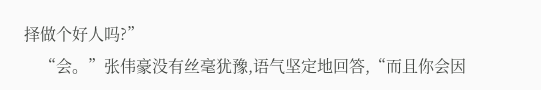择做个好人吗?”
    “会。”张伟豪没有丝毫犹豫,语气坚定地回答,“而且你会因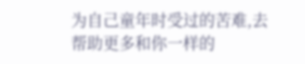为自己童年时受过的苦难,去帮助更多和你一样的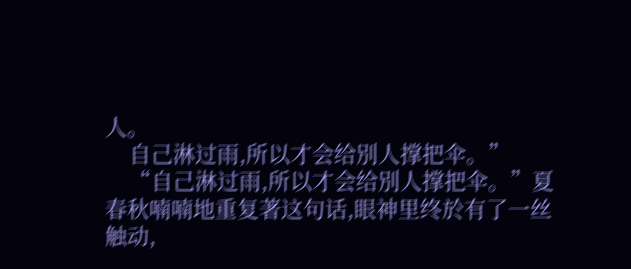人。
    自己淋过雨,所以才会给別人撑把伞。”
    “自己淋过雨,所以才会给別人撑把伞。”夏春秋喃喃地重复著这句话,眼神里终於有了一丝触动,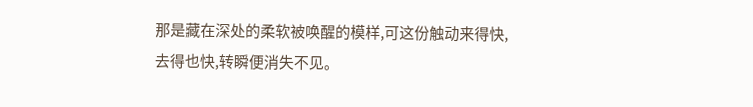那是藏在深处的柔软被唤醒的模样,可这份触动来得快,去得也快,转瞬便消失不见。